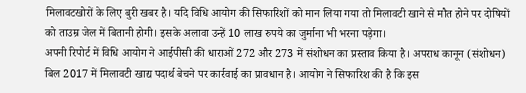मिलावटखोरों के लिए बुरी खबर है। यदि विधि आयोग की सिफारिशों को मान लिया गया तो मिलावटी खाने से मौत होने पर दोषियों को ताउम्र जेल में बितानी होगी। इसके अलावा उन्हें 10 लाख रुपये का जुर्माना भी भरना पड़ेगा।
अपनी रिपोर्ट में विधि आयोग ने आईपीसी की धाराओं 272 और 273 में संशोधन का प्रस्ताव किया है। अपराध कानून (संशोधन) बिल 2017 में मिलावटी खाद्य पदार्थ बेचने पर कार्रवाई का प्रावधान है। आयोग ने सिफारिश की है कि इस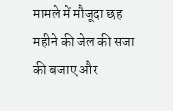मामले में मौजूदा छह महीने की जेल की सजा की बजाए और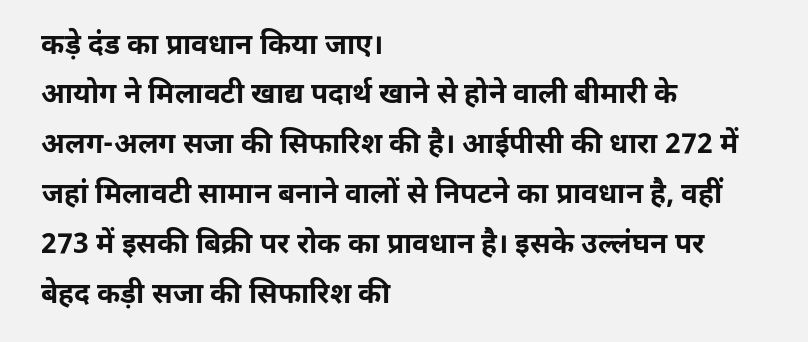कड़े दंड का प्रावधान किया जाए।
आयोग ने मिलावटी खाद्य पदार्थ खाने से होने वाली बीमारी के अलग-अलग सजा की सिफारिश की है। आईपीसी की धारा 272 में जहां मिलावटी सामान बनाने वालों से निपटने का प्रावधान है, वहीं 273 में इसकी बिक्री पर रोक का प्रावधान है। इसके उल्लंघन पर बेहद कड़ी सजा की सिफारिश की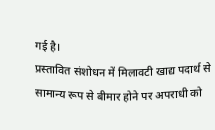गई है।
प्रस्तावित संशोधन में मिलावटी खाद्य पदार्थ से सामान्य रूप से बीमार होने पर अपराधी को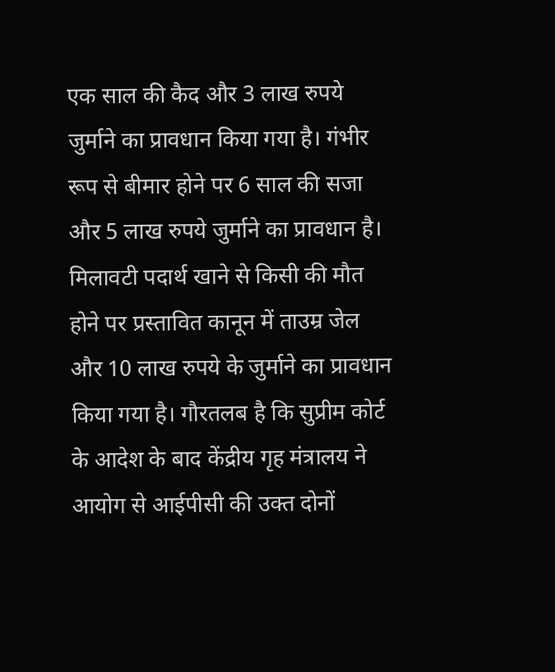एक साल की कैद और 3 लाख रुपये जुर्माने का प्रावधान किया गया है। गंभीर रूप से बीमार होने पर 6 साल की सजा और 5 लाख रुपये जुर्माने का प्रावधान है। मिलावटी पदार्थ खाने से किसी की मौत होने पर प्रस्तावित कानून में ताउम्र जेल और 10 लाख रुपये के जुर्माने का प्रावधान किया गया है। गौरतलब है कि सुप्रीम कोर्ट के आदेश के बाद केंद्रीय गृह मंत्रालय ने आयोग से आईपीसी की उक्त दोनों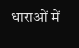धाराओं में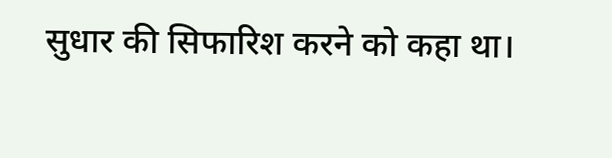सुधार की सिफारिश करने को कहा था।